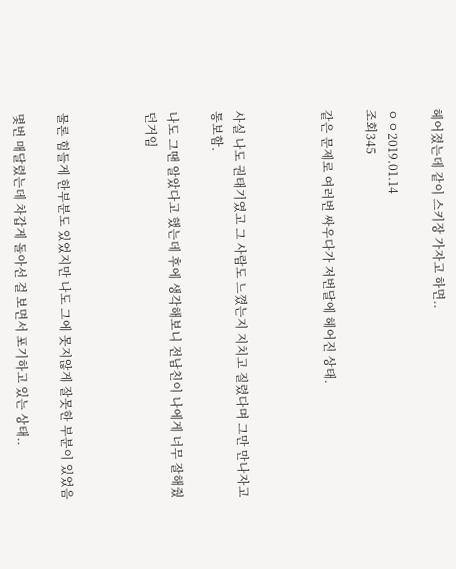헤어졌는데 같이 스키장 가자고 하면..

ㅇㅇ2019.01.14
조회345

같은 문제로 여러번 싸우다가 저번달에 헤어진 상태.



사실 나도 권태기였고 그 사람도 느꼈는지 지치고 질렸다며 그만 만나자고 통보함.

나도 그땐 알았다고 했는데 후에 생각해보니 전남친이 나에게 너무 잘해줬던거임



물론 힘들게 한부분도 있었지만 나도 그에 못지않게 잘못한 부분이 있었음

몇번 매달렸는데 차갑게 돌아선 걸 보면서 포기하고 있는 상태..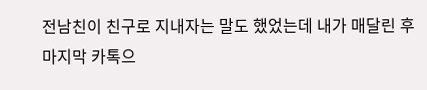전남친이 친구로 지내자는 말도 했었는데 내가 매달린 후 마지막 카톡으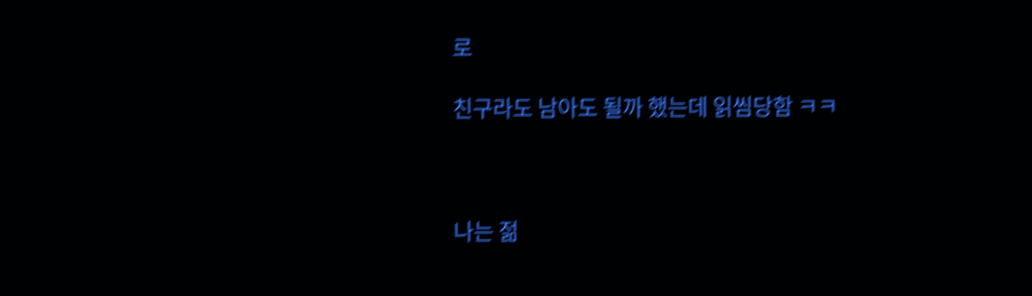로

친구라도 남아도 될까 했는데 읽씸당함 ㅋㅋ



나는 젊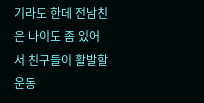기라도 한데 전남친은 나이도 좀 있어서 친구들이 활발할 운동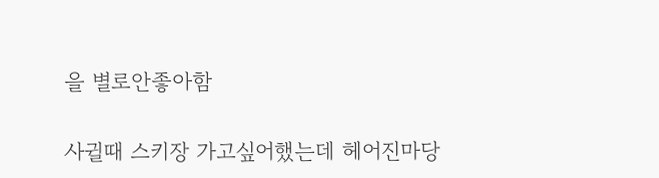을 별로안좋아함

사귈때 스키장 가고싶어했는데 헤어진마당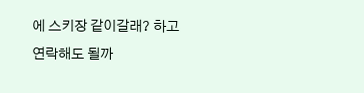에 스키장 같이갈래? 하고 연락해도 될까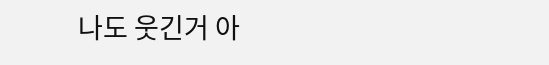나도 웃긴거 아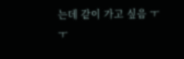는데 같이 가고 싶음 ㅜㅜ